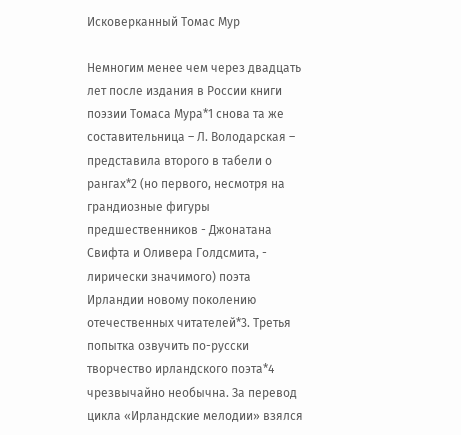Исковерканный Томас Мур

Немногим менее чем через двадцать лет после издания в России книги поэзии Томаса Мура*1 снова та же составительница – Л. Володарская – представила второго в табели о рангах*2 (но первого, несмотря на грандиозные фигуры предшественников - Джонатана Свифта и Оливера Голдсмита, - лирически значимого) поэта Ирландии новому поколению отечественных читателей*3. Третья попытка озвучить по-русски творчество ирландского поэта*4 чрезвычайно необычна. За перевод цикла «Ирландские мелодии» взялся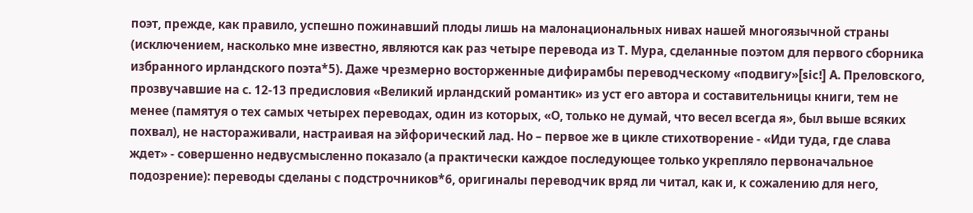поэт, прежде, как правило, успешно пожинавший плоды лишь на малонациональных нивах нашей многоязычной страны (исключением, насколько мне известно, являются как раз четыре перевода из Т. Мура, сделанные поэтом для первого сборника избранного ирландского поэта*5). Даже чрезмерно восторженные дифирамбы переводческому «подвигу»[sic!] А. Преловского, прозвучавшие на с. 12-13 предисловия «Великий ирландский романтик» из уст его автора и составительницы книги, тем не менее (памятуя о тех самых четырех переводах, один из которых, «О, только не думай, что весел всегда я», был выше всяких похвал), не настораживали, настраивая на эйфорический лад. Но – первое же в цикле стихотворение - «Иди туда, где слава ждет» - совершенно недвусмысленно показало (а практически каждое последующее только укрепляло первоначальное подозрение): переводы сделаны с подстрочников*6, оригиналы переводчик вряд ли читал, как и, к сожалению для него,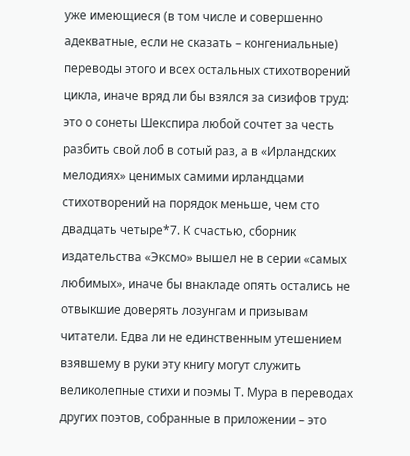уже имеющиеся (в том числе и совершенно адекватные, если не сказать – конгениальные) переводы этого и всех остальных стихотворений цикла, иначе вряд ли бы взялся за сизифов труд: это о сонеты Шекспира любой сочтет за честь разбить свой лоб в сотый раз, а в «Ирландских мелодиях» ценимых самими ирландцами стихотворений на порядок меньше, чем сто двадцать четыре*7. К счастью, сборник издательства «Эксмо» вышел не в серии «самых любимых», иначе бы внакладе опять остались не отвыкшие доверять лозунгам и призывам читатели. Едва ли не единственным утешением взявшему в руки эту книгу могут служить великолепные стихи и поэмы Т. Мура в переводах других поэтов, собранные в приложении – это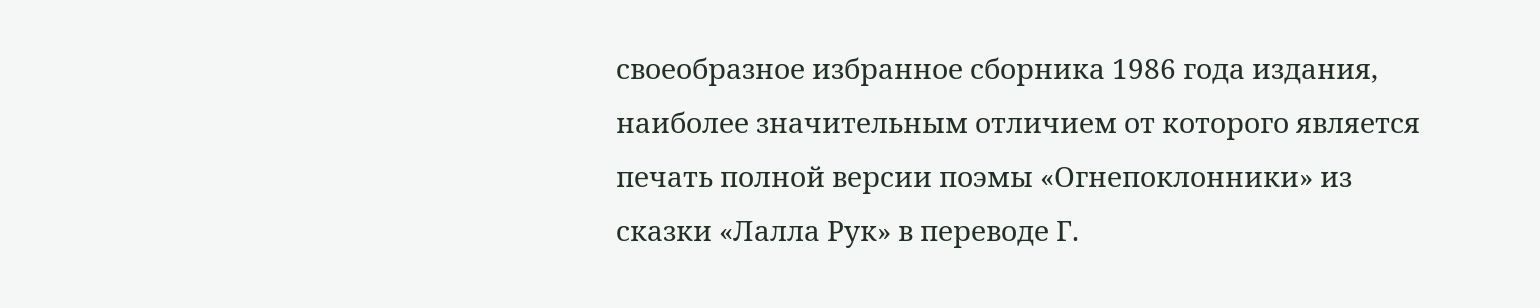своеобразное избранное сборника 1986 года издания, наиболее значительным отличием от которого является печать полной версии поэмы «Огнепоклонники» из сказки «Лалла Рук» в переводе Г.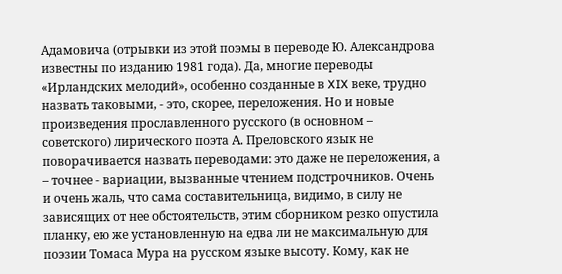Адамовича (отрывки из этой поэмы в переводе Ю. Александрова известны по изданию 1981 года). Да, многие переводы «Ирландских мелодий», особенно созданные в XIX веке, трудно назвать таковыми, - это, скорее, переложения. Но и новые произведения прославленного русского (в основном – советского) лирического поэта А. Преловского язык не поворачивается назвать переводами: это даже не переложения, а – точнее - вариации, вызванные чтением подстрочников. Очень и очень жаль, что сама составительница, видимо, в силу не зависящих от нее обстоятельств, этим сборником резко опустила планку, ею же установленную на едва ли не максимальную для поэзии Томаса Мура на русском языке высоту. Кому, как не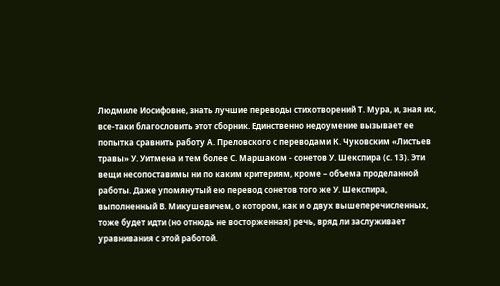Людмиле Иосифовне, знать лучшие переводы стихотворений Т. Мура, и, зная их, все-таки благословить этот сборник. Единственно недоумение вызывает ее попытка сравнить работу А. Преловского с переводами К. Чуковским «Листьев травы» У. Уитмена и тем более С. Маршаком - сонетов У. Шекспира (с. 13). Эти вещи несопоставимы ни по каким критериям, кроме – объема проделанной работы. Даже упомянутый ею перевод сонетов того же У. Шекспира, выполненный В. Микушевичем, о котором, как и о двух вышеперечисленных, тоже будет идти (но отнюдь не восторженная) речь, вряд ли заслуживает уравнивания с этой работой.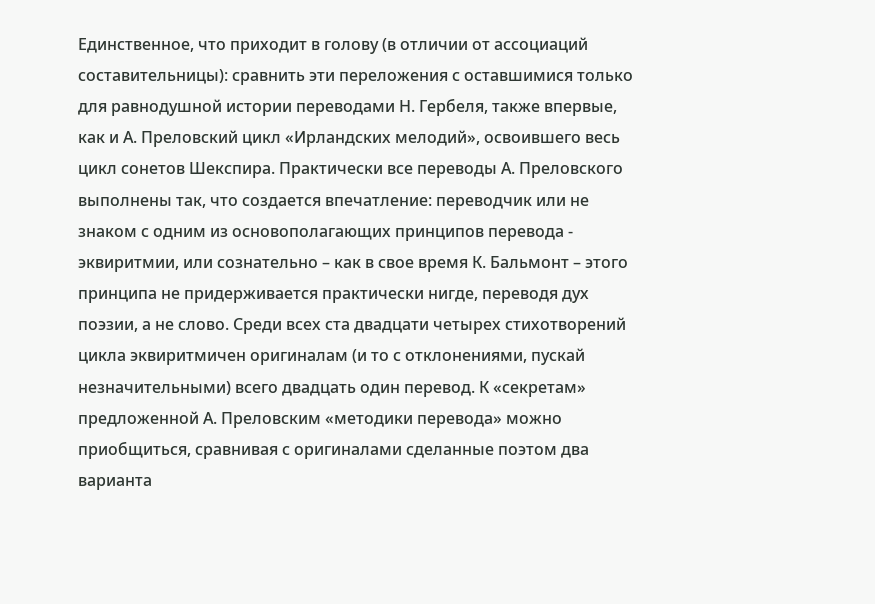Единственное, что приходит в голову (в отличии от ассоциаций составительницы): сравнить эти переложения с оставшимися только для равнодушной истории переводами Н. Гербеля, также впервые, как и А. Преловский цикл «Ирландских мелодий», освоившего весь цикл сонетов Шекспира. Практически все переводы А. Преловского выполнены так, что создается впечатление: переводчик или не знаком с одним из основополагающих принципов перевода - эквиритмии, или сознательно – как в свое время К. Бальмонт – этого принципа не придерживается практически нигде, переводя дух поэзии, а не слово. Среди всех ста двадцати четырех стихотворений цикла эквиритмичен оригиналам (и то с отклонениями, пускай незначительными) всего двадцать один перевод. К «секретам» предложенной А. Преловским «методики перевода» можно приобщиться, сравнивая с оригиналами сделанные поэтом два варианта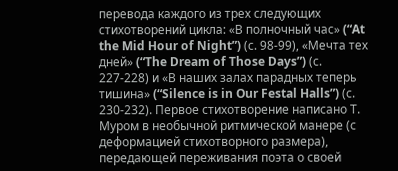перевода каждого из трех следующих стихотворений цикла: «В полночный час» (“At the Mid Hour of Night”) (с. 98-99), «Мечта тех дней» (“The Dream of Those Days”) (с. 227-228) и «В наших залах парадных теперь тишина» (“Silence is in Our Festal Halls”) (с. 230-232). Первое стихотворение написано Т. Муром в необычной ритмической манере (с деформацией стихотворного размера), передающей переживания поэта о своей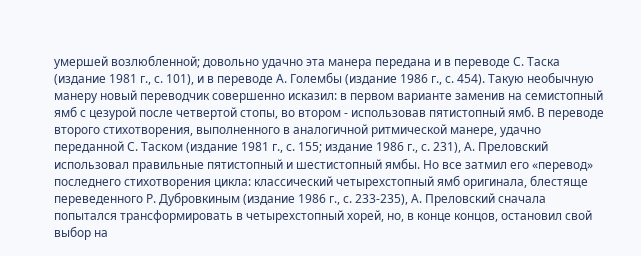умершей возлюбленной; довольно удачно эта манера передана и в переводе С. Таска (издание 1981 г., с. 101), и в переводе А. Голембы (издание 1986 г., с. 454). Такую необычную манеру новый переводчик совершенно исказил: в первом варианте заменив на семистопный ямб с цезурой после четвертой стопы, во втором - использовав пятистопный ямб. В переводе второго стихотворения, выполненного в аналогичной ритмической манере, удачно переданной С. Таском (издание 1981 г., с. 155; издание 1986 г., с. 231), А. Преловский использовал правильные пятистопный и шестистопный ямбы. Но все затмил его «перевод» последнего стихотворения цикла: классический четырехстопный ямб оригинала, блестяще переведенного Р. Дубровкиным (издание 1986 г., с. 233-235), А. Преловский сначала попытался трансформировать в четырехстопный хорей, но, в конце концов, остановил свой выбор на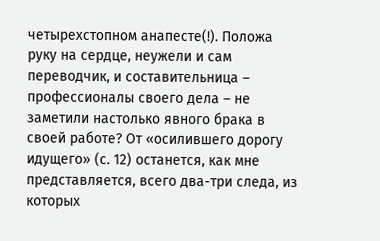четырехстопном анапесте(!). Положа руку на сердце, неужели и сам переводчик, и составительница – профессионалы своего дела – не заметили настолько явного брака в своей работе? От «осилившего дорогу идущего» (с. 12) останется, как мне представляется, всего два-три следа, из которых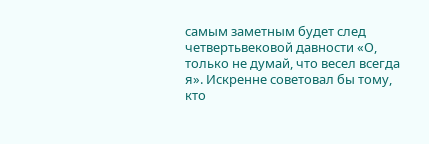самым заметным будет след четвертьвековой давности «О, только не думай, что весел всегда я». Искренне советовал бы тому, кто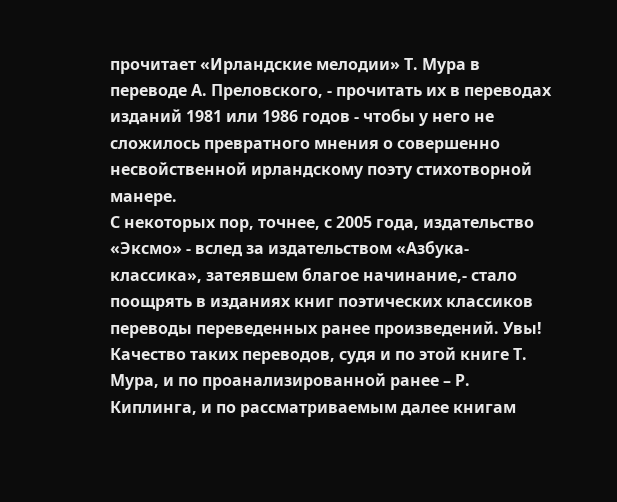прочитает «Ирландские мелодии» Т. Мура в переводе А. Преловского, - прочитать их в переводах изданий 1981 или 1986 годов - чтобы у него не сложилось превратного мнения о совершенно несвойственной ирландскому поэту стихотворной манере.
С некоторых пор, точнее, с 2005 года, издательство «Эксмо» - вслед за издательством «Азбука-классика», затеявшем благое начинание,- стало поощрять в изданиях книг поэтических классиков переводы переведенных ранее произведений. Увы! Качество таких переводов, судя и по этой книге Т. Мура, и по проанализированной ранее – Р. Киплинга, и по рассматриваемым далее книгам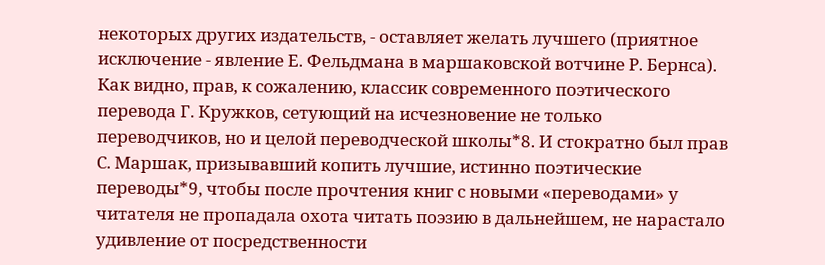некоторых других издательств, - оставляет желать лучшего (приятное исключение - явление Е. Фельдмана в маршаковской вотчине Р. Бернса). Как видно, прав, к сожалению, классик современного поэтического перевода Г. Кружков, сетующий на исчезновение не только переводчиков, но и целой переводческой школы*8. И стократно был прав С. Маршак, призывавший копить лучшие, истинно поэтические переводы*9, чтобы после прочтения книг с новыми «переводами» у читателя не пропадала охота читать поэзию в дальнейшем, не нарастало удивление от посредственности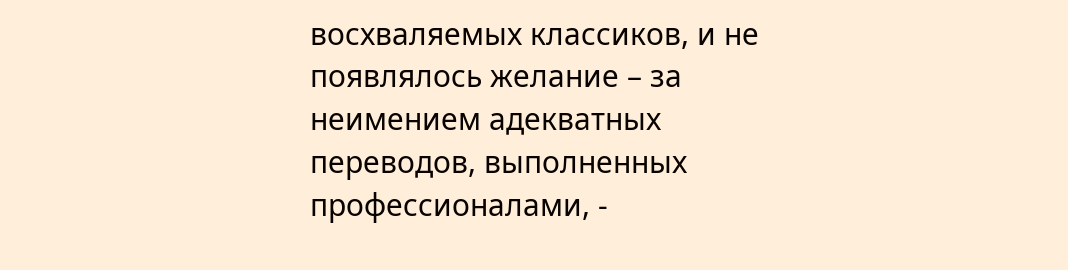восхваляемых классиков, и не появлялось желание – за неимением адекватных переводов, выполненных профессионалами, -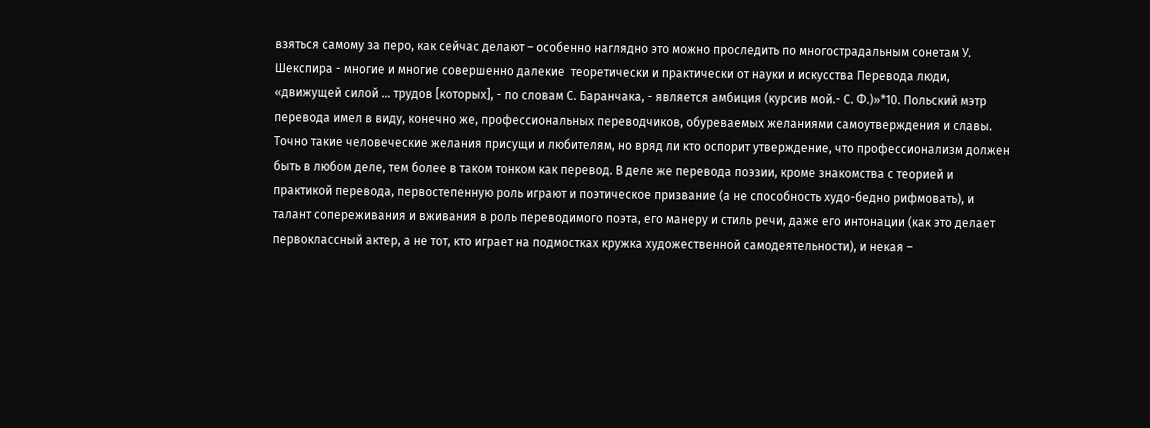взяться самому за перо, как сейчас делают – особенно наглядно это можно проследить по многострадальным сонетам У. Шекспира - многие и многие совершенно далекие  теоретически и практически от науки и искусства Перевода люди, «движущей силой … трудов [которых], - по словам С. Баранчака, - является амбиция (курсив мой.- С. Ф.)»*10. Польский мэтр перевода имел в виду, конечно же, профессиональных переводчиков, обуреваемых желаниями самоутверждения и славы. Точно такие человеческие желания присущи и любителям, но вряд ли кто оспорит утверждение, что профессионализм должен быть в любом деле, тем более в таком тонком как перевод. В деле же перевода поэзии, кроме знакомства с теорией и практикой перевода, первостепенную роль играют и поэтическое призвание (а не способность худо-бедно рифмовать), и талант сопереживания и вживания в роль переводимого поэта, его манеру и стиль речи, даже его интонации (как это делает первоклассный актер, а не тот, кто играет на подмостках кружка художественной самодеятельности), и некая –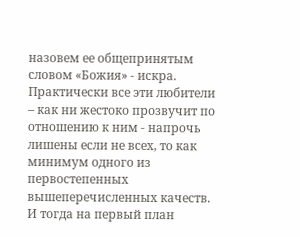назовем ее общепринятым словом «Божия» - искра. Практически все эти любители – как ни жестоко прозвучит по отношению к ним - напрочь лишены если не всех, то как минимум одного из первостепенных вышеперечисленных качеств. И тогда на первый план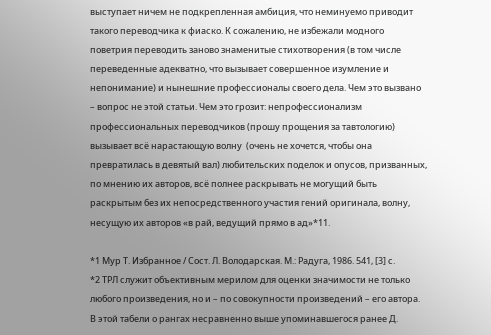выступает ничем не подкрепленная амбиция, что неминуемо приводит такого переводчика к фиаско. К сожалению, не избежали модного поветрия переводить заново знаменитые стихотворения (в том числе переведенные адекватно, что вызывает совершенное изумление и непонимание) и нынешние профессионалы своего дела. Чем это вызвано – вопрос не этой статьи. Чем это грозит: непрофессионализм профессиональных переводчиков (прошу прощения за тавтологию) вызывает всё нарастающую волну  (очень не хочется, чтобы она превратилась в девятый вал) любительских поделок и опусов, призванных, по мнению их авторов, всё полнее раскрывать не могущий быть раскрытым без их непосредственного участия гений оригинала, волну, несущую их авторов «в рай, ведущий прямо в ад»*11.

*1 Мур Т. Избранное / Сост. Л. Володарская. М.: Радуга, 1986. 541, [3] с.
*2 ТРЛ служит объективным мерилом для оценки значимости не только любого произведения, но и – по совокупности произведений – его автора. В этой табели о рангах несравненно выше упоминавшегося ранее Д.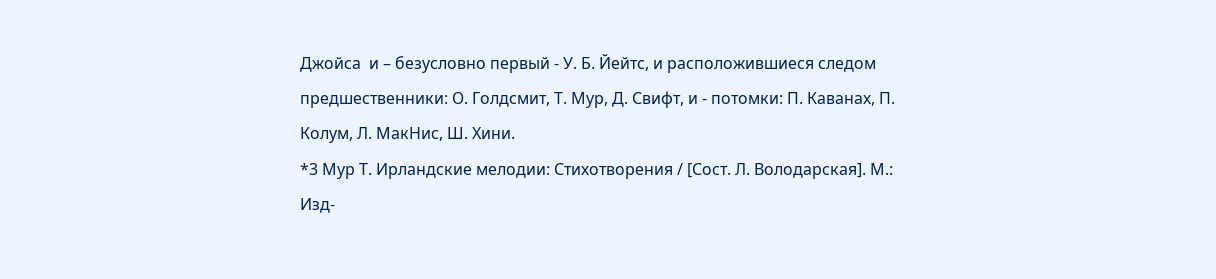Джойса  и – безусловно первый - У. Б. Йейтс, и расположившиеся следом предшественники: О. Голдсмит, Т. Мур, Д. Свифт, и - потомки: П. Каванах, П. Колум, Л. МакНис, Ш. Хини.
*3 Мур Т. Ирландские мелодии: Стихотворения / [Сост. Л. Володарская]. М.: Изд-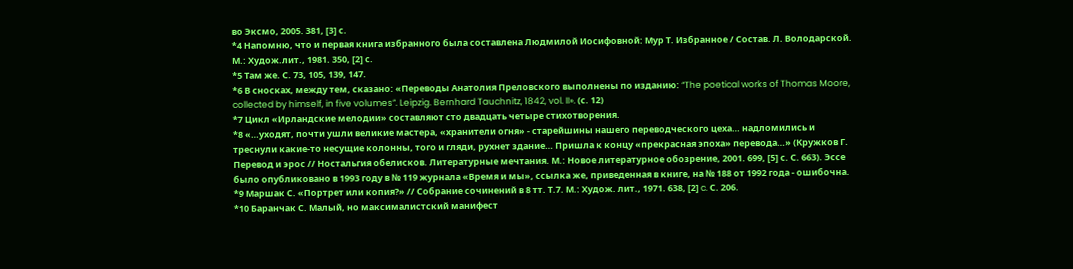во Эксмо, 2005. 381, [3] с.
*4 Напомню, что и первая книга избранного была составлена Людмилой Иосифовной: Мур Т. Избранное / Состав. Л. Володарской. М.: Худож.лит., 1981. 350, [2] с.
*5 Там же. С. 73, 105, 139, 147.
*6 В сносках, между тем, сказано: «Переводы Анатолия Преловского выполнены по изданию: “The poetical works of Thomas Moore, collected by himself, in five volumes”. Leipzig. Bernhard Tauchnitz, 1842, vol. II». (с. 12)
*7 Цикл «Ирландские мелодии» составляют сто двадцать четыре стихотворения.
*8 «…уходят, почти ушли великие мастера, «хранители огня» - старейшины нашего переводческого цеха… надломились и треснули какие-то несущие колонны, того и гляди, рухнет здание… Пришла к концу «прекрасная эпоха» перевода…» (Кружков Г. Перевод и эрос // Ностальгия обелисков. Литературные мечтания. М.: Новое литературное обозрение, 2001. 699, [5] с. С. 663). Эссе было опубликовано в 1993 году в № 119 журнала «Время и мы», ссылка же, приведенная в книге, на № 188 от 1992 года - ошибочна.
*9 Маршак С. «Портрет или копия?» // Собрание сочинений в 8 тт. Т.7. М.: Худож. лит., 1971. 638, [2] c. С. 206.
*10 Баранчак С. Малый, но максималистский манифест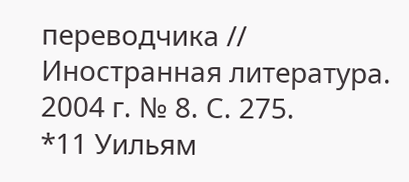переводчика // Иностранная литература. 2004 г. № 8. С. 275.
*11 Уильям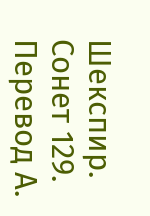Шекспир. Сонет 129. Перевод А.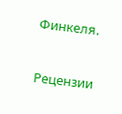Финкеля.


Рецензии